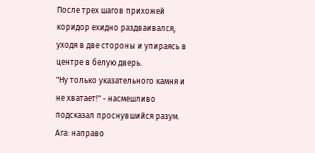После трех шагов прихожей коридор ехидно раздваивался, уходя в две стороны и упираясь в центре в белую дверь.
"Ну только указательного камня и не хватает!" - насмешливо подсказал проснувшийся разум.
Ага: направо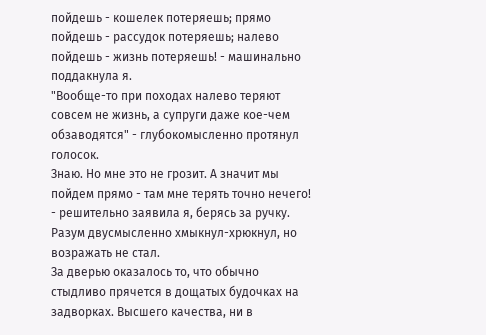пойдешь - кошелек потеряешь; прямо пойдешь - рассудок потеряешь; налево пойдешь - жизнь потеряешь! - машинально поддакнула я.
"Вообще-то при походах налево теряют совсем не жизнь, а супруги даже кое-чем обзаводятся" - глубокомысленно протянул голосок.
Знаю. Но мне это не грозит. А значит мы пойдем прямо - там мне терять точно нечего! - решительно заявила я, берясь за ручку.
Разум двусмысленно хмыкнул-хрюкнул, но возражать не стал.
За дверью оказалось то, что обычно стыдливо прячется в дощатых будочках на задворках. Высшего качества, ни в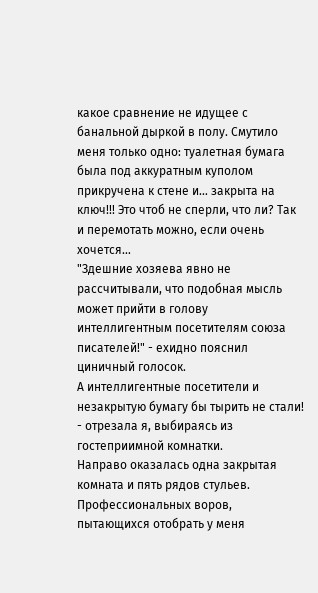какое сравнение не идущее с банальной дыркой в полу. Смутило меня только одно: туалетная бумага была под аккуратным куполом прикручена к стене и… закрыта на ключ!!! Это чтоб не сперли, что ли? Так и перемотать можно, если очень хочется…
"Здешние хозяева явно не рассчитывали, что подобная мысль может прийти в голову интеллигентным посетителям союза писателей!" - ехидно пояснил циничный голосок.
А интеллигентные посетители и незакрытую бумагу бы тырить не стали! - отрезала я, выбираясь из гостеприимной комнатки.
Направо оказалась одна закрытая комната и пять рядов стульев. Профессиональных воров, пытающихся отобрать у меня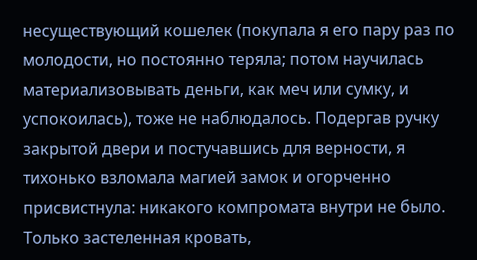несуществующий кошелек (покупала я его пару раз по молодости, но постоянно теряла; потом научилась материализовывать деньги, как меч или сумку, и успокоилась), тоже не наблюдалось. Подергав ручку закрытой двери и постучавшись для верности, я тихонько взломала магией замок и огорченно присвистнула: никакого компромата внутри не было. Только застеленная кровать,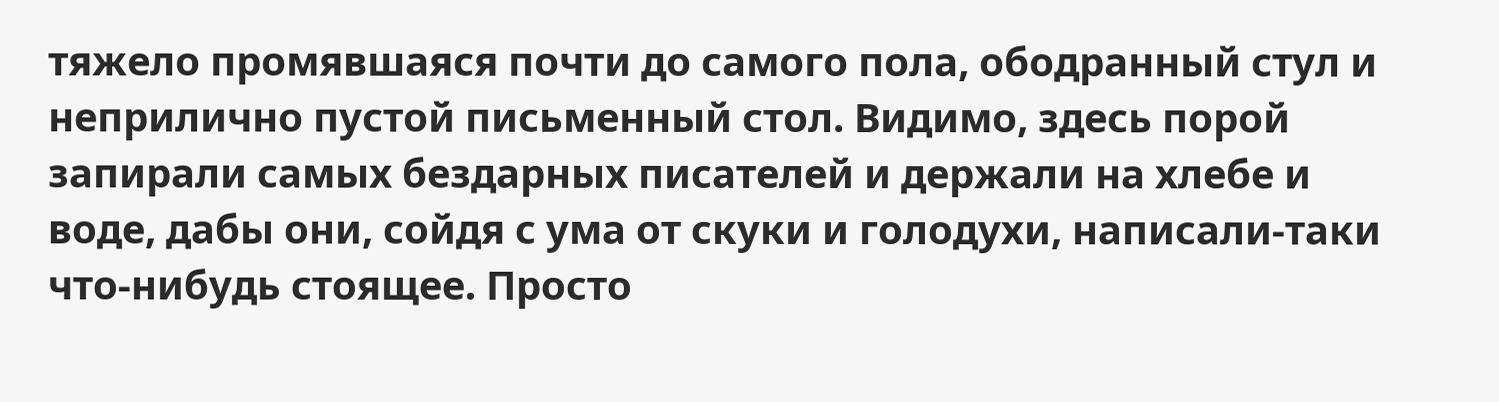тяжело промявшаяся почти до самого пола, ободранный стул и неприлично пустой письменный стол. Видимо, здесь порой запирали самых бездарных писателей и держали на хлебе и воде, дабы они, сойдя с ума от скуки и голодухи, написали-таки что-нибудь стоящее. Просто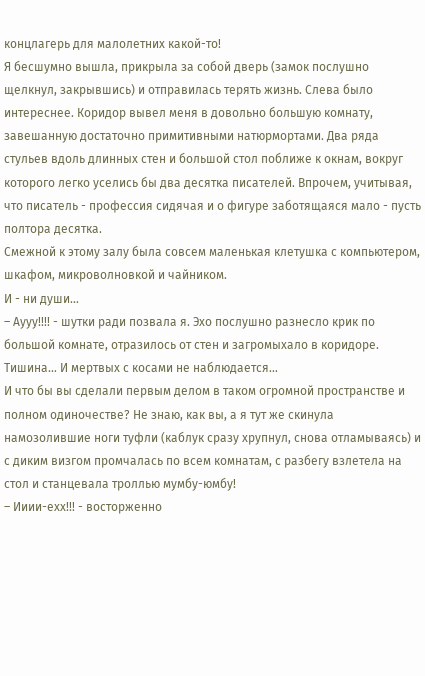концлагерь для малолетних какой-то!
Я бесшумно вышла, прикрыла за собой дверь (замок послушно щелкнул, закрывшись) и отправилась терять жизнь. Слева было интереснее. Коридор вывел меня в довольно большую комнату, завешанную достаточно примитивными натюрмортами. Два ряда стульев вдоль длинных стен и большой стол поближе к окнам, вокруг которого легко уселись бы два десятка писателей. Впрочем, учитывая, что писатель - профессия сидячая и о фигуре заботящаяся мало - пусть полтора десятка.
Смежной к этому залу была совсем маленькая клетушка с компьютером, шкафом, микроволновкой и чайником.
И - ни души…
– Аууу!!!! - шутки ради позвала я. Эхо послушно разнесло крик по большой комнате, отразилось от стен и загромыхало в коридоре.
Тишина… И мертвых с косами не наблюдается…
И что бы вы сделали первым делом в таком огромной пространстве и полном одиночестве? Не знаю, как вы, а я тут же скинула намозолившие ноги туфли (каблук сразу хрупнул, снова отламываясь) и с диким визгом промчалась по всем комнатам, с разбегу взлетела на стол и станцевала троллью мумбу-юмбу!
– Ииии-ехх!!! - восторженно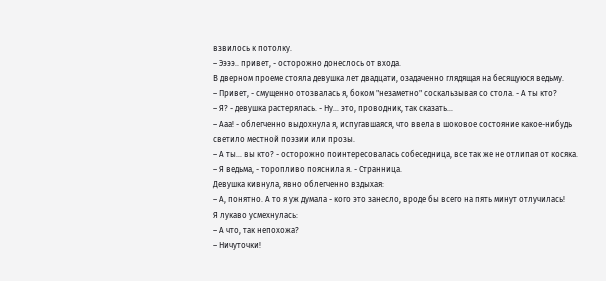взвилось к потолку.
– Ээээ.. привет, - осторожно донеслось от входа.
В дверном проеме стояла девушка лет двадцати, озадаченно глядящая на бесящуюся ведьму.
– Привет, - смущенно отозвалась я, боком "незаметно" соскальзывая со стола. - А ты кто?
– Я? - девушка растерялась. - Ну… это, проводник, так сказать…
– Ааа! - облегченно выдохнула я, испугавшаяся, что ввела в шоковое состояние какое-нибудь светило местной поэзии или прозы.
– А ты… вы кто? - осторожно поинтересовалась собеседница, все так же не отлипая от косяка.
– Я ведьма, - торопливо пояснила я. - Странница.
Девушка кивнула, явно облегченно вздыхая:
– А, понятно. А то я уж думала - кого это занесло, вроде бы всего на пять минут отлучилась!
Я лукаво усмехнулась:
– А что, так непохожа?
– Ничуточки!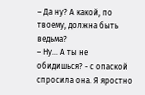– Да ну? А какой, по твоему, должна быть ведьма?
– Ну… А ты не обидишься? - с опаской спросила она. Я яростно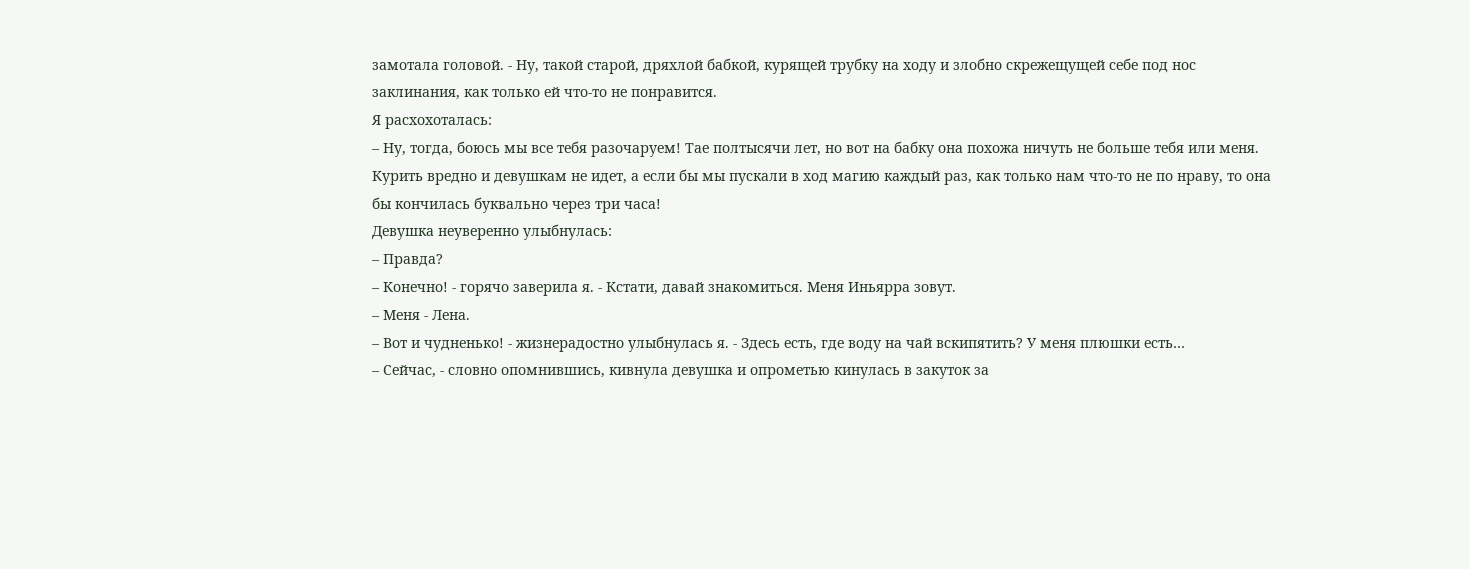замотала головой. - Ну, такой старой, дряхлой бабкой, курящей трубку на ходу и злобно скрежещущей себе под нос заклинания, как только ей что-то не понравится.
Я расхохоталась:
– Ну, тогда, боюсь мы все тебя разочаруем! Тае полтысячи лет, но вот на бабку она похожа ничуть не больше тебя или меня. Курить вредно и девушкам не идет, а если бы мы пускали в ход магию каждый раз, как только нам что-то не по нраву, то она бы кончилась буквально через три часа!
Девушка неуверенно улыбнулась:
– Правда?
– Конечно! - горячо заверила я. - Кстати, давай знакомиться. Меня Иньярра зовут.
– Меня - Лена.
– Вот и чудненько! - жизнерадостно улыбнулась я. - Здесь есть, где воду на чай вскипятить? У меня плюшки есть…
– Сейчас, - словно опомнившись, кивнула девушка и опрометью кинулась в закуток за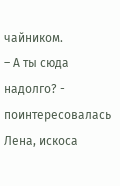чайником.
– А ты сюда надолго? - поинтересовалась Лена, искоса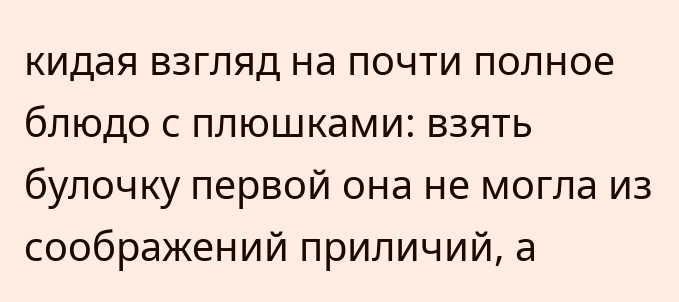кидая взгляд на почти полное блюдо с плюшками: взять булочку первой она не могла из соображений приличий, а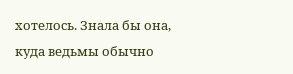хотелось. Знала бы она, куда ведьмы обычно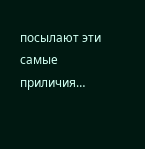посылают эти самые приличия…